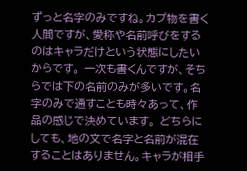ずっと名字のみですね。カプ物を書く人間ですが、愛称や名前呼びをするのはキャラだけという状態にしたいからです。 一次も書くんですが、そちらでは下の名前のみが多いです。名字のみで通すことも時々あって、作品の感じで決めています。 どちらにしても、地の文で名字と名前が混在することはありません。キャラが相手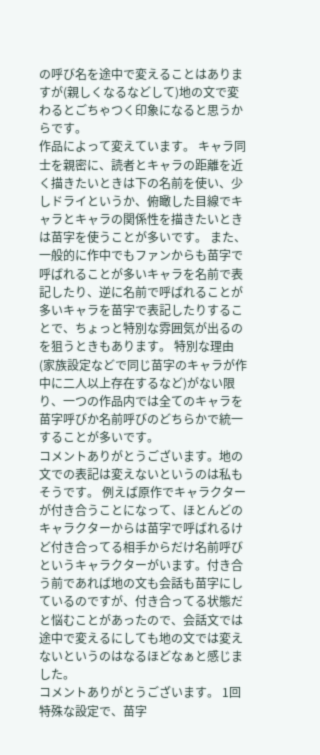の呼び名を途中で変えることはありますが(親しくなるなどして)地の文で変わるとごちゃつく印象になると思うからです。
作品によって変えています。 キャラ同士を親密に、読者とキャラの距離を近く描きたいときは下の名前を使い、少しドライというか、俯瞰した目線でキャラとキャラの関係性を描きたいときは苗字を使うことが多いです。 また、一般的に作中でもファンからも苗字で呼ばれることが多いキャラを名前で表記したり、逆に名前で呼ばれることが多いキャラを苗字で表記したりすることで、ちょっと特別な雰囲気が出るのを狙うときもあります。 特別な理由(家族設定などで同じ苗字のキャラが作中に二人以上存在するなど)がない限り、一つの作品内では全てのキャラを苗字呼びか名前呼びのどちらかで統一することが多いです。
コメントありがとうございます。地の文での表記は変えないというのは私もそうです。 例えば原作でキャラクターが付き合うことになって、ほとんどのキャラクターからは苗字で呼ばれるけど付き合ってる相手からだけ名前呼びというキャラクターがいます。付き合う前であれば地の文も会話も苗字にしているのですが、付き合ってる状態だと悩むことがあったので、会話文では途中で変えるにしても地の文では変えないというのはなるほどなぁと感じました。
コメントありがとうございます。 1回特殊な設定で、苗字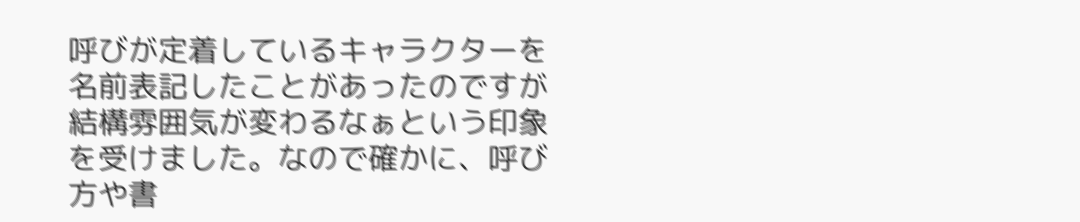呼びが定着しているキャラクターを名前表記したことがあったのですが結構雰囲気が変わるなぁという印象を受けました。なので確かに、呼び方や書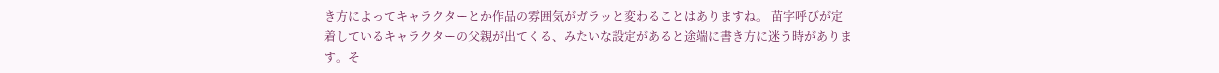き方によってキャラクターとか作品の雰囲気がガラッと変わることはありますね。 苗字呼びが定着しているキャラクターの父親が出てくる、みたいな設定があると途端に書き方に迷う時があります。そ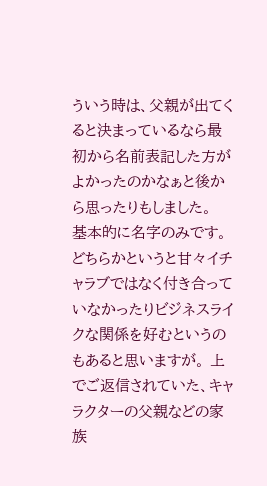ういう時は、父親が出てくると決まっているなら最初から名前表記した方がよかったのかなぁと後から思ったりもしました。
基本的に名字のみです。 どちらかというと甘々イチャラブではなく付き合っていなかったりビジネスライクな関係を好むというのもあると思いますが。 上でご返信されていた、キャラクターの父親などの家族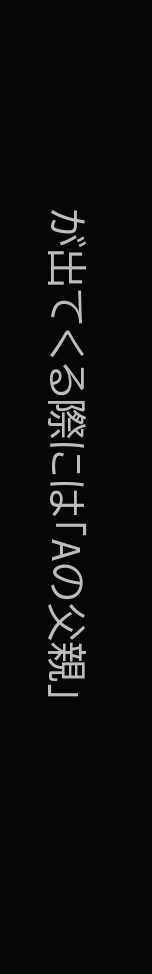が出てくる際には「Aの父親」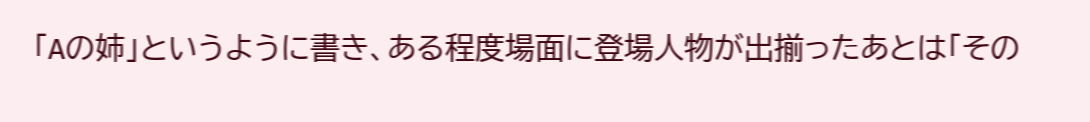「Aの姉」というように書き、ある程度場面に登場人物が出揃ったあとは「その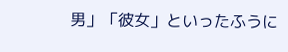男」「彼女」といったふうに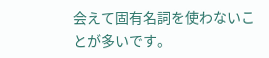会えて固有名詞を使わないことが多いです。